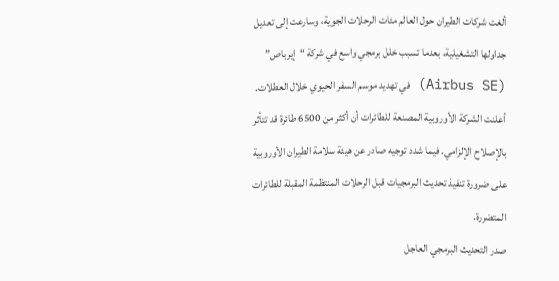ألغت شركات الطيران حول العالم مئات الرحلات الجوية، وسارعت إلى تعديل جداولها التشغيلية، بعدما تسبب خلل برمجي واسع في شركة “إيرباص” (Airbus SE) في تهديد موسم السفر الحيوي خلال العطلات.
أعلنت الشركة الأوروبية المصنعة للطائرات أن أكثر من 6500 طائرة قد تتأثر بالإصلاح الإلزامي. فيما شدد توجيه صادر عن هيئة سلامة الطيران الأوروبية على ضرورة تنفيذ تحديث البرمجيات قبل الرحلات المنتظمة المقبلة للطائرات المتضررة.
صدر التحديث البرمجي العاجل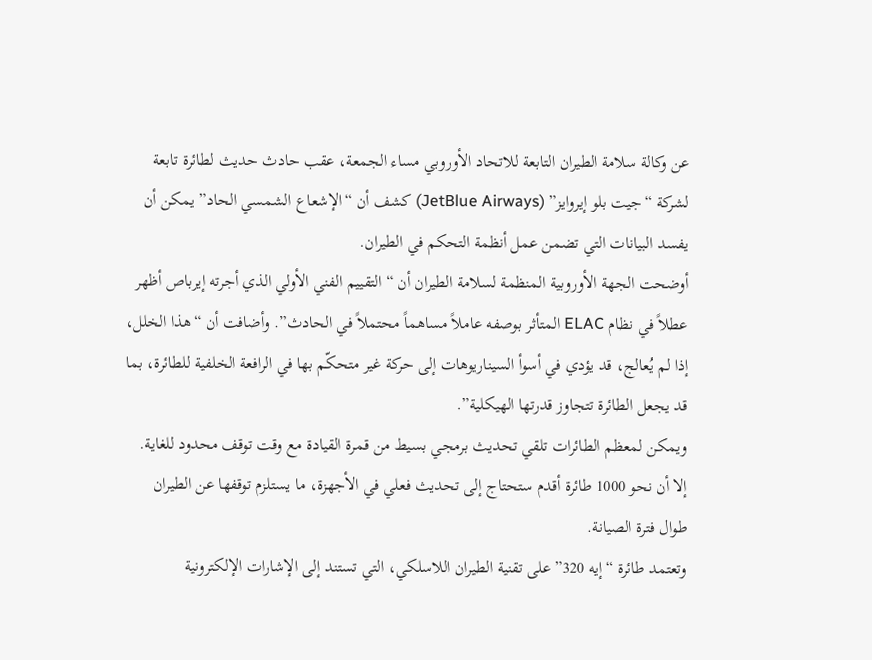عن وكالة سلامة الطيران التابعة للاتحاد الأوروبي مساء الجمعة، عقب حادث حديث لطائرة تابعة لشركة “جيت بلو إيروايز” (JetBlue Airways) كشف أن “الإشعاع الشمسي الحاد” يمكن أن يفسد البيانات التي تضمن عمل أنظمة التحكم في الطيران.
أوضحت الجهة الأوروبية المنظمة لسلامة الطيران أن “التقييم الفني الأولي الذي أجرته إيرباص أظهر عطلاً في نظام ELAC المتأثر بوصفه عاملاً مساهماً محتملاً في الحادث”. وأضافت أن “هذا الخلل، إذا لم يُعالج، قد يؤدي في أسوأ السيناريوهات إلى حركة غير متحكّم بها في الرافعة الخلفية للطائرة، بما قد يجعل الطائرة تتجاوز قدرتها الهيكلية”.
ويمكن لمعظم الطائرات تلقي تحديث برمجي بسيط من قمرة القيادة مع وقت توقف محدود للغاية. إلا أن نحو 1000 طائرة أقدم ستحتاج إلى تحديث فعلي في الأجهزة، ما يستلزم توقفها عن الطيران طوال فترة الصيانة.
وتعتمد طائرة “إيه 320” على تقنية الطيران اللاسلكي، التي تستند إلى الإشارات الإلكترونية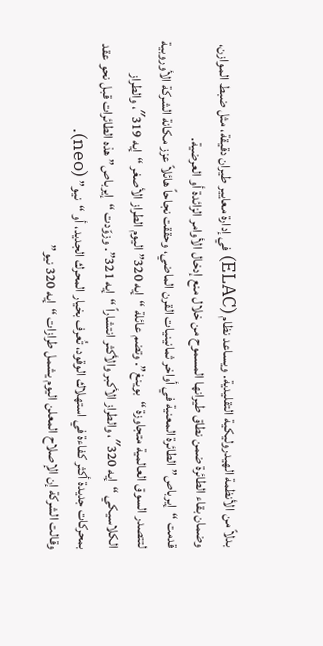بدلاً من الأنظمة الهيدروليكية التقليدية. ويساعد نظام (ELAC) في إدارة معايير طيران دقيقة، مثل ضبط الموازن، وضمان بقاء الطائرة ضمن نطاق طيرانها المسموح من خلال منع إدخال الأوامر الزائدة أو العرضية.
قدمت “إيرباص” الطائرة المعنية في أواخر ثمانينيات القرن الماضي، وحققت نجاحاً هائلاً عزز مكانة الشركة الأوروبية لتتصدر السوق العالمية متجاوزة “بوينغ”. وتضم عائلة “إيه 320” اليوم الطراز الأصغر “إيه 319″، والطراز الكلاسيكي “إيه 320″، والطراز الأكبر والأكثر انتشاراً “إيه 321”. وزوّدت “إيرباص” هذه الطائرات قبل نحو عقد بمحركات جديدة أكثر كفاءة في استهلاك الوقود، تُعرف بخيار المحرك الجديد، أو “نيو” (neo).
وقالت الشركة إن الإصلاح المعلن اليوم يشمل طرازات “إيه 320 نيو”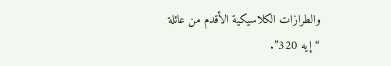والطرازات الكلاسيكية الأقدم من عائلة “إيه 320”.